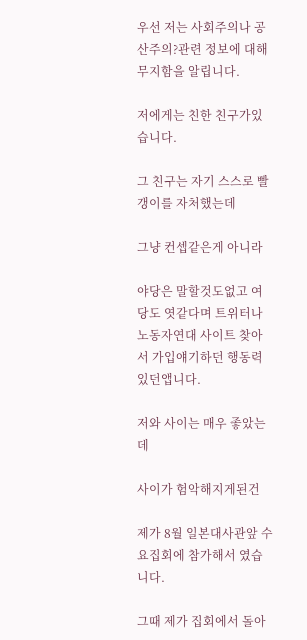우선 저는 사회주의나 공산주의?관련 정보에 대해 무지함을 알립니다.

저에게는 친한 친구가있습니다.

그 친구는 자기 스스로 빨갱이를 자처했는데

그냥 컨셉같은게 아니라

야당은 말할것도없고 여당도 엿같다며 트위터나 노동자연대 사이트 찾아서 가입얘기하던 행동력있던앱니다.

저와 사이는 매우 좋았는데

사이가 험악해지게된건

제가 8월 일본대사관앞 수요집회에 참가해서 였습니다.

그때 제가 집회에서 돌아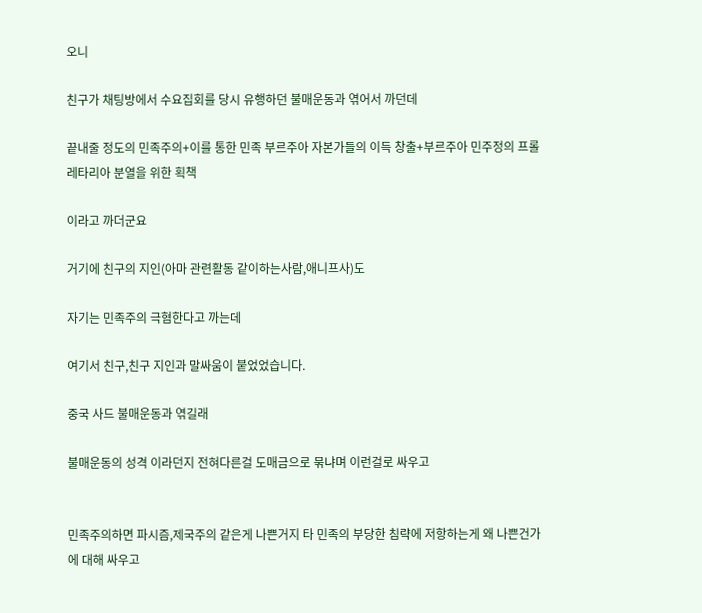오니

친구가 채팅방에서 수요집회를 당시 유행하던 불매운동과 엮어서 까던데

끝내줄 정도의 민족주의+이를 통한 민족 부르주아 자본가들의 이득 창출+부르주아 민주정의 프롤레타리아 분열을 위한 획책

이라고 까더군요

거기에 친구의 지인(아마 관련활동 같이하는사람,애니프사)도

자기는 민족주의 극혐한다고 까는데

여기서 친구,친구 지인과 말싸움이 붙었었습니다.

중국 사드 불매운동과 엮길래

불매운동의 성격 이라던지 전혀다른걸 도매금으로 묶냐며 이런걸로 싸우고


민족주의하면 파시즘,제국주의 같은게 나쁜거지 타 민족의 부당한 침략에 저항하는게 왜 나쁜건가에 대해 싸우고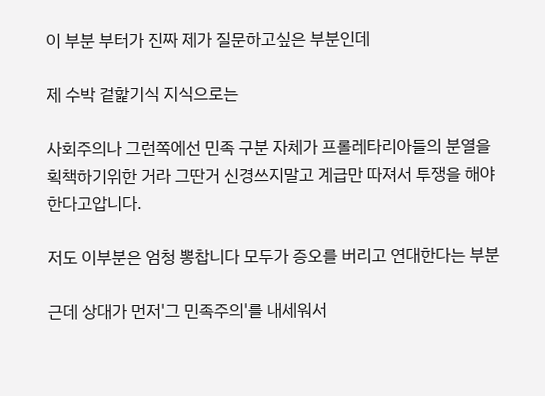이 부분 부터가 진짜 제가 질문하고싶은 부분인데

제 수박 겉핥기식 지식으로는

사회주의나 그런쪽에선 민족 구분 자체가 프롤레타리아들의 분열을 획책하기위한 거라 그딴거 신경쓰지말고 계급만 따져서 투쟁을 해야한다고압니다.

저도 이부분은 엄청 뽕찹니다 모두가 증오를 버리고 연대한다는 부분

근데 상대가 먼저'그 민족주의'를 내세워서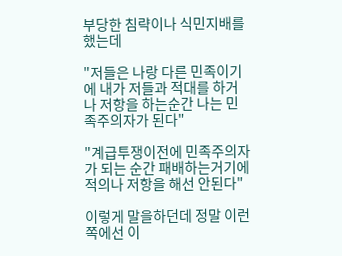부당한 침략이나 식민지배를 했는데

"저들은 나랑 다른 민족이기에 내가 저들과 적대를 하거나 저항을 하는순간 나는 민족주의자가 된다"

"계급투쟁이전에 민족주의자가 되는 순간 패배하는거기에 적의나 저항을 해선 안된다"

이렇게 말을하던데 정말 이런쪽에선 이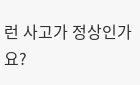런 사고가 정상인가요?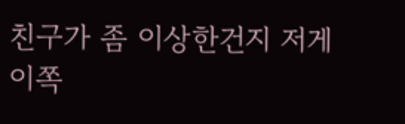친구가 좀 이상한건지 저게 이쪽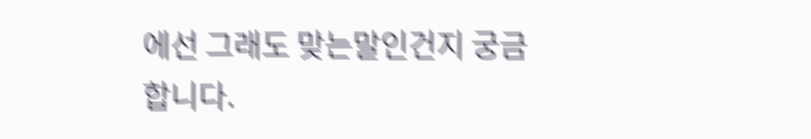에선 그래도 맞는말인건지 궁금합니다.